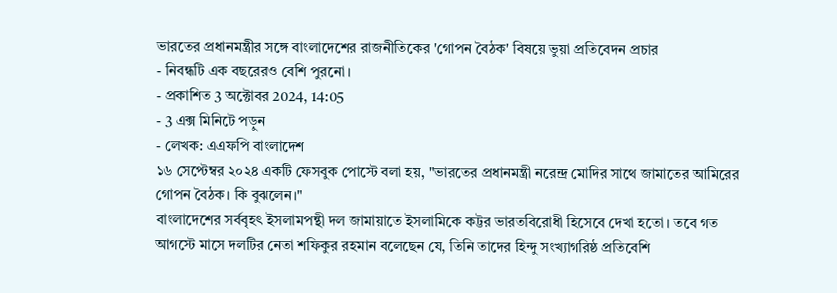ভারতের প্রধানমন্ত্রীর সঙ্গে বাংলাদেশের রাজনীতিকের 'গোপন বৈঠক' বিষয়ে ভুয়া প্রতিবেদন প্রচার
- নিবন্ধটি এক বছরেরও বেশি পুরনো।
- প্রকাশিত 3 অক্টোবর 2024, 14:05
- 3 এক্স মিনিটে পড়ুন
- লেখক: এএফপি বাংলাদেশ
১৬ সেপ্টেম্বর ২০২৪ একটি ফেসবুক পোস্টে বলা হয়, "ভারতের প্রধানমন্ত্রী নরেন্দ্র মোদির সাথে জামাতের আমিরের গোপন বৈঠক। কি বুঝলেন।"
বাংলাদেশের সর্ববৃহৎ ইসলামপন্থী দল জামায়াতে ইসলামিকে কট্টর ভারতবিরোধী হিসেবে দেখা হতো। তবে গত আগস্টে মাসে দলটির নেতা শফিকুর রহমান বলেছেন যে, তিনি তাদের হিন্দু সংখ্যাগরিষ্ঠ প্রতিবেশি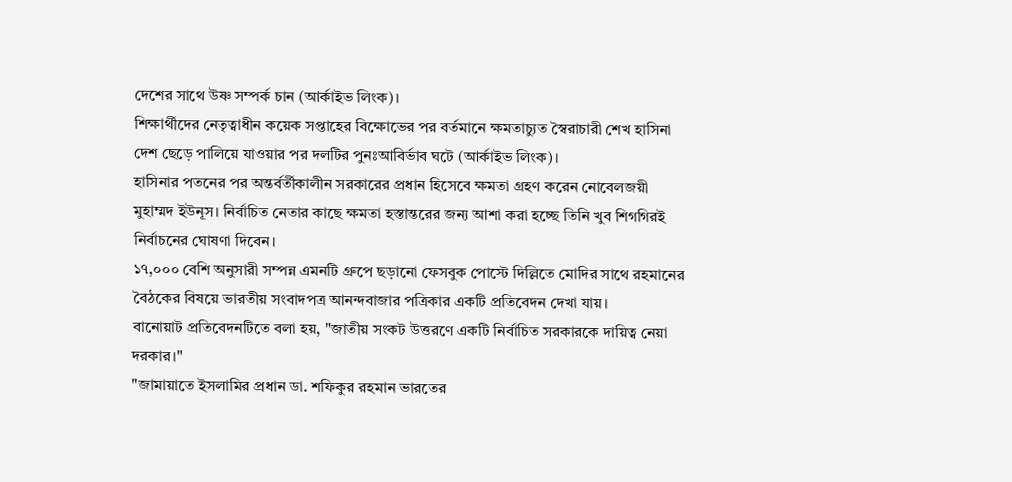দেশের সাথে উষ্ণ সম্পর্ক চান (আর্কাইভ লিংক)।
শিক্ষার্থীদের নেতৃত্বাধীন কয়েক সপ্তাহের বিক্ষোভের পর বর্তমানে ক্ষমতাচ্যুত স্বৈরাচারী শেখ হাসিনা দেশ ছেড়ে পালিয়ে যাওয়ার পর দলটির পুনঃআবির্ভাব ঘটে (আর্কাইভ লিংক)।
হাসিনার পতনের পর অন্তর্বর্তীকালীন সরকারের প্রধান হিসেবে ক্ষমতা গ্রহণ করেন নোবেলজয়ী মুহাম্মদ ইউনূস। নির্বাচিত নেতার কাছে ক্ষমতা হস্তান্তরের জন্য আশা করা হচ্ছে তিনি খুব শিগগিরই নির্বাচনের ঘোষণা দিবেন।
১৭,০০০ বেশি অনুসারী সম্পন্ন এমনটি গ্রুপে ছড়ানো ফেসবুক পোস্টে দিল্লিতে মোদির সাথে রহমানের বৈঠকের বিষয়ে ভারতীয় সংবাদপত্র আনন্দবাজার পত্রিকার একটি প্রতিবেদন দেখা যায়।
বানোয়াট প্রতিবেদনটিতে বলা হয়, "জাতীয় সংকট উত্তরণে একটি নির্বাচিত সরকারকে দায়িত্ব নেয়া দরকার।"
"জামায়াতে ইসলামির প্রধান ডা. শফিকুর রহমান ভারতের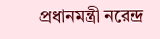প্রধানমন্ত্রী নরেন্দ্র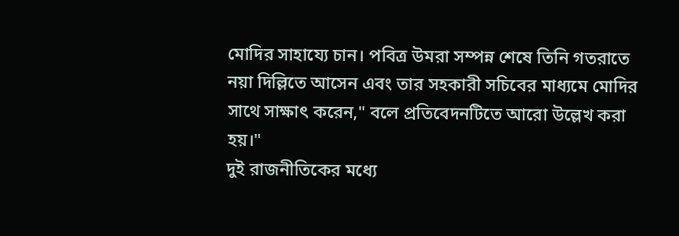মোদির সাহায্যে চান। পবিত্র উমরা সম্পন্ন শেষে তিনি গতরাতে নয়া দিল্লিতে আসেন এবং তার সহকারী সচিবের মাধ্যমে মোদির সাথে সাক্ষাৎ করেন," বলে প্রতিবেদনটিতে আরো উল্লেখ করা হয়।"
দুই রাজনীতিকের মধ্যে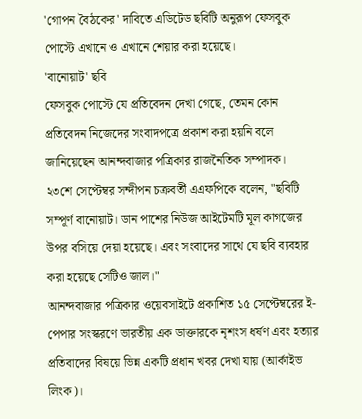'গোপন বৈঠকের' দাবিতে এডিটেড ছবিটি অনুরূপ ফেসবুক পোস্টে এখানে ও এখানে শেয়ার করা হয়েছে।
'বানোয়াট' ছবি
ফেসবুক পোস্টে যে প্রতিবেদন দেখা গেছে, তেমন কোন প্রতিবেদন নিজেদের সংবাদপত্রে প্রকাশ করা হয়নি বলে জানিয়েছেন আনন্দবাজার পত্রিকার রাজনৈতিক সম্পাদক।
২৩শে সেপ্টেম্বর সন্দীপন চক্রবর্তী এএফপিকে বলেন, "ছবিটি সম্পূর্ণ বানোয়াট। ডান পাশের নিউজ আইটেমটি মূল কাগজের উপর বসিয়ে দেয়া হয়েছে। এবং সংবাদের সাথে যে ছবি ব্যবহার করা হয়েছে সেটিও জাল।"
আনন্দবাজার পত্রিকার ওয়েবসাইটে প্রকাশিত ১৫ সেপ্টেম্বরের ই-পেপার সংস্করণে ভারতীয় এক ডাক্তারকে নৃশংস ধর্ষণ এবং হত্যার প্রতিবাদের বিষয়ে ভিন্ন একটি প্রধান খবর দেখা যায় (আর্কাইভ লিংক)।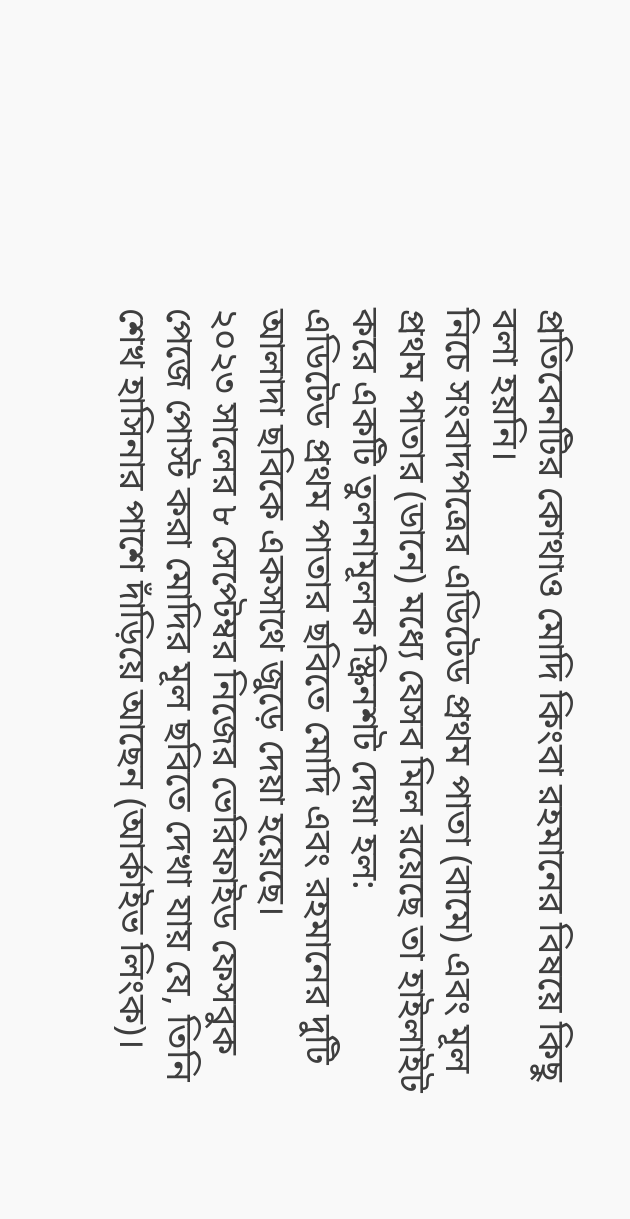প্রতিবেনটির কোথাও মোদি কিংবা রহমানের বিষয়ে কিছু বলা হয়নি।
নিচে সংবাদপত্রের এডিটেড প্রথম পাতা (বামে) এবং মূল প্রথম পাতার (ডানে) মধ্যে যেসব মিল রয়েছে তা হাইলাইট করে একটি তুলনামূলক স্ক্রিনশট দেয়া হল:
এডিটেড প্রথম পাতার ছবিতে মোদি এবং রহমানের দুটি আলাদা ছবিকে একসাথে জুড়ে দেয়া হয়েছে।
২০২৩ সালের ৮ সেপ্টেম্বর নিজের ভেরিফাইড ফেসবুক পেজে পোস্ট করা মোদির মূল ছবিতে দেখা যায় যে, তিনি শেখ হাসিনার পাশে দাঁড়িয়ে আছেন (আর্কাইভ লিংক)।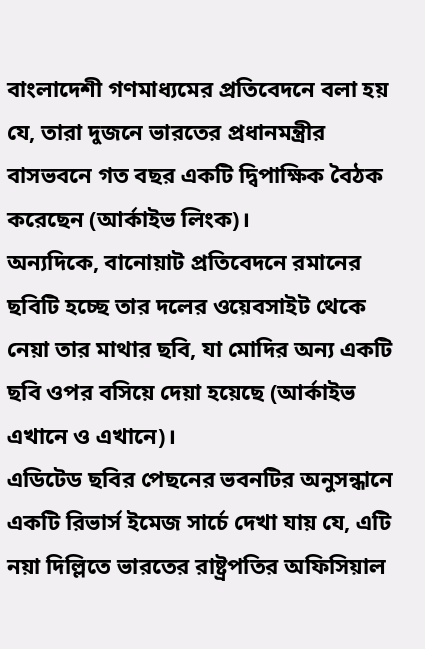বাংলাদেশী গণমাধ্যমের প্রতিবেদনে বলা হয় যে, তারা দুজনে ভারতের প্রধানমন্ত্রীর বাসভবনে গত বছর একটি দ্বিপাক্ষিক বৈঠক করেছেন (আর্কাইভ লিংক)।
অন্যদিকে, বানোয়াট প্রতিবেদনে রমানের ছবিটি হচ্ছে তার দলের ওয়েবসাইট থেকে নেয়া তার মাথার ছবি, যা মোদির অন্য একটি ছবি ওপর বসিয়ে দেয়া হয়েছে (আর্কাইভ এখানে ও এখানে)।
এডিটেড ছবির পেছনের ভবনটির অনুসন্ধানে একটি রিভার্স ইমেজ সার্চে দেখা যায় যে, এটি নয়া দিল্লিতে ভারতের রাষ্ট্রপতির অফিসিয়াল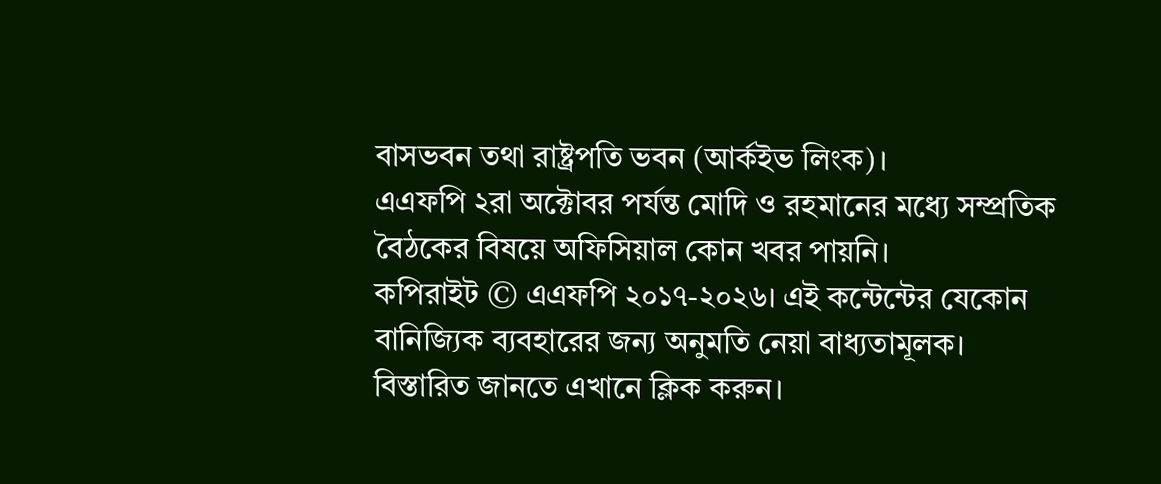বাসভবন তথা রাষ্ট্রপতি ভবন (আর্কইভ লিংক)।
এএফপি ২রা অক্টোবর পর্যন্ত মোদি ও রহমানের মধ্যে সম্প্রতিক বৈঠকের বিষয়ে অফিসিয়াল কোন খবর পায়নি।
কপিরাইট © এএফপি ২০১৭-২০২৬। এই কন্টেন্টের যেকোন বানিজ্যিক ব্যবহারের জন্য অনুমতি নেয়া বাধ্যতামূলক। বিস্তারিত জানতে এখানে ক্লিক করুন।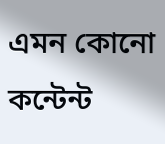এমন কোনো কন্টেন্ট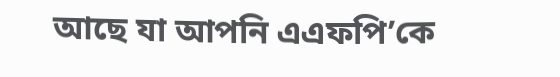আছে যা আপনি এএফপি’কে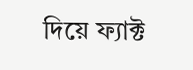দিয়ে ফ্যাক্ট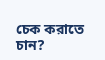চেক করাতে চান?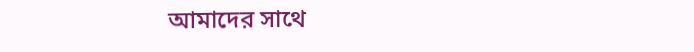আমাদের সাথে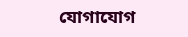যোগাযোগ